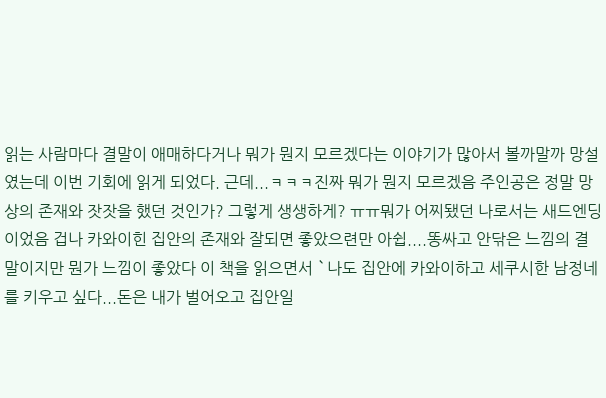읽는 사람마다 결말이 애매하다거나 뭐가 뭔지 모르겠다는 이야기가 많아서 볼까말까 망설였는데 이번 기회에 읽게 되었다. 근데...ㅋㅋㅋ진짜 뭐가 뭔지 모르겠음 주인공은 정말 망상의 존재와 잣잣을 했던 것인가? 그렇게 생생하게? ㅠㅠ뭐가 어찌됐던 나로서는 새드엔딩이었음 겁나 카와이힌 집안의 존재와 잘되면 좋았으련만 아쉽....똥싸고 안닦은 느낌의 결말이지만 뭔가 느낌이 좋았다 이 책을 읽으면서 `나도 집안에 카와이하고 세쿠시한 남정네를 키우고 싶다...돈은 내가 벌어오고 집안일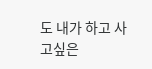도 내가 하고 사고싶은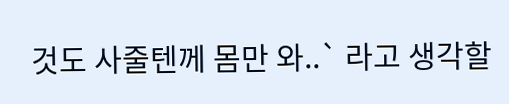것도 사줄텐께 몸만 와..` 라고 생각할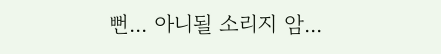뻔... 아니될 소리지 암...